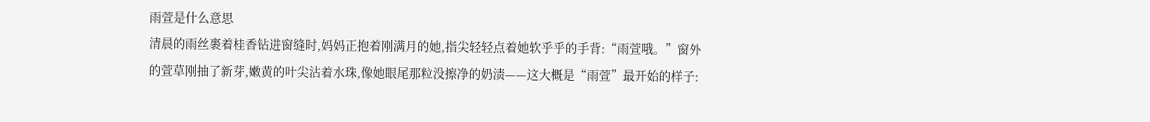雨萱是什么意思
清晨的雨丝裹着桂香钻进窗缝时,妈妈正抱着刚满月的她,指尖轻轻点着她软乎乎的手背:“雨萱哦。”窗外的萱草刚抽了新芽,嫩黄的叶尖沾着水珠,像她眼尾那粒没擦净的奶渍——这大概是“雨萱”最开始的样子: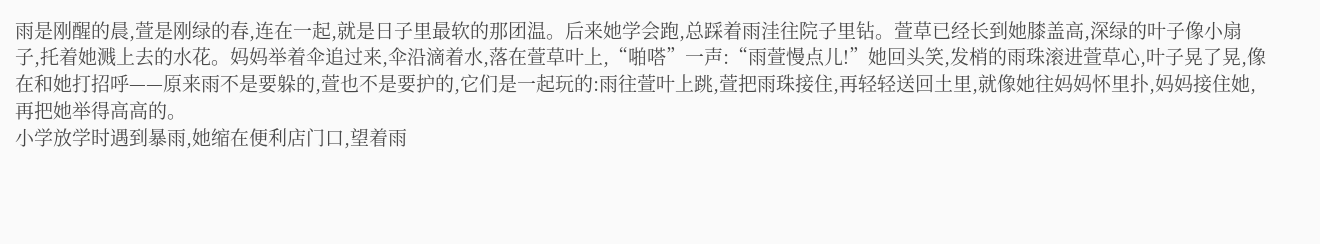雨是刚醒的晨,萱是刚绿的春,连在一起,就是日子里最软的那团温。后来她学会跑,总踩着雨洼往院子里钻。萱草已经长到她膝盖高,深绿的叶子像小扇子,托着她溅上去的水花。妈妈举着伞追过来,伞沿滴着水,落在萱草叶上,“啪嗒”一声:“雨萱慢点儿!”她回头笑,发梢的雨珠滚进萱草心,叶子晃了晃,像在和她打招呼——原来雨不是要躲的,萱也不是要护的,它们是一起玩的:雨往萱叶上跳,萱把雨珠接住,再轻轻送回土里,就像她往妈妈怀里扑,妈妈接住她,再把她举得高高的。
小学放学时遇到暴雨,她缩在便利店门口,望着雨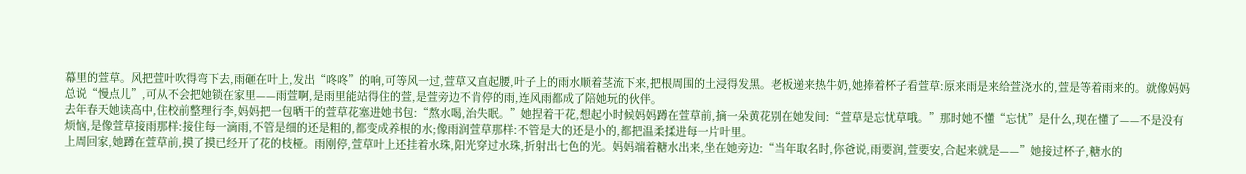幕里的萱草。风把萱叶吹得弯下去,雨砸在叶上,发出“咚咚”的响,可等风一过,萱草又直起腰,叶子上的雨水顺着茎流下来,把根周围的土浸得发黑。老板递来热牛奶,她捧着杯子看萱草:原来雨是来给萱浇水的,萱是等着雨来的。就像妈妈总说“慢点儿”,可从不会把她锁在家里——雨萱啊,是雨里能站得住的萱,是萱旁边不肯停的雨,连风雨都成了陪她玩的伙伴。
去年春天她读高中,住校前整理行李,妈妈把一包晒干的萱草花塞进她书包:“熬水喝,治失眠。”她捏着干花,想起小时候妈妈蹲在萱草前,摘一朵黄花别在她发间:“萱草是忘忧草哦。”那时她不懂“忘忧”是什么,现在懂了——不是没有烦恼,是像萱草接雨那样:接住每一滴雨,不管是细的还是粗的,都变成养根的水;像雨润萱草那样:不管是大的还是小的,都把温柔揉进每一片叶里。
上周回家,她蹲在萱草前,摸了摸已经开了花的枝桠。雨刚停,萱草叶上还挂着水珠,阳光穿过水珠,折射出七色的光。妈妈端着糖水出来,坐在她旁边:“当年取名时,你爸说,雨要润,萱要安,合起来就是——”她接过杯子,糖水的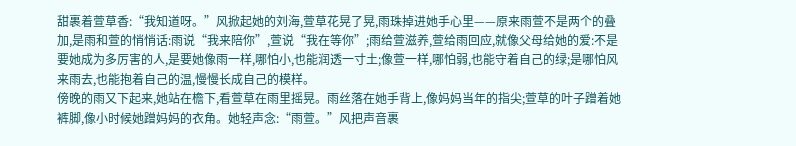甜裹着萱草香:“我知道呀。”风掀起她的刘海,萱草花晃了晃,雨珠掉进她手心里——原来雨萱不是两个的叠加,是雨和萱的悄悄话:雨说“我来陪你”,萱说“我在等你”;雨给萱滋养,萱给雨回应,就像父母给她的爱:不是要她成为多厉害的人,是要她像雨一样,哪怕小,也能润透一寸土;像萱一样,哪怕弱,也能守着自己的绿;是哪怕风来雨去,也能抱着自己的温,慢慢长成自己的模样。
傍晚的雨又下起来,她站在檐下,看萱草在雨里摇晃。雨丝落在她手背上,像妈妈当年的指尖;萱草的叶子蹭着她裤脚,像小时候她蹭妈妈的衣角。她轻声念:“雨萱。”风把声音裹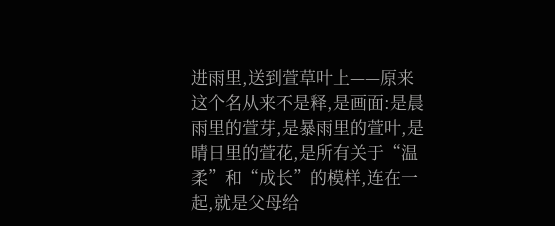进雨里,送到萱草叶上——原来这个名从来不是释,是画面:是晨雨里的萱芽,是暴雨里的萱叶,是晴日里的萱花,是所有关于“温柔”和“成长”的模样,连在一起,就是父母给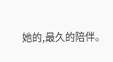她的,最久的陪伴。